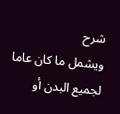شرح
ويشمل ما كان عاما لجميع البدن أو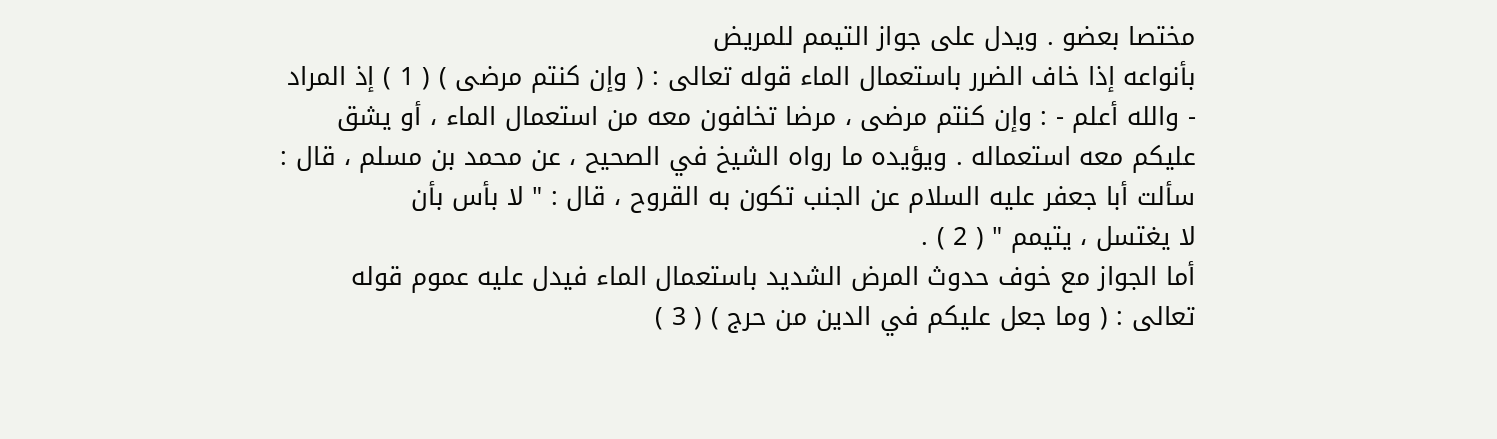مختصا بعضو . ويدل على جواز التيمم للمريض
بأنواعه إذا خاف الضرر باستعمال الماء قوله تعالى : ( وإن كنتم مرضى ) ( 1 ) إذ المراد
- والله أعلم - : وإن كنتم مرضى ، مرضا تخافون معه من استعمال الماء ، أو يشق
عليكم معه استعماله . ويؤيده ما رواه الشيخ في الصحيح ، عن محمد بن مسلم ، قال :
سألت أبا جعفر عليه السلام عن الجنب تكون به القروح ، قال : " لا بأس بأن
لا يغتسل ، يتيمم " ( 2 ) .
أما الجواز مع خوف حدوث المرض الشديد باستعمال الماء فيدل عليه عموم قوله
تعالى : ( وما جعل عليكم في الدين من حرج ) ( 3 )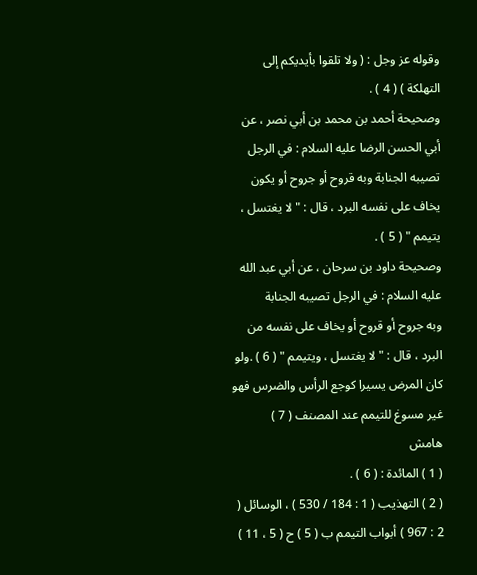وقوله عز وجل : ( ولا تلقوا بأيديكم إلى
التهلكة ) ( 4 ) .
وصحيحة أحمد بن محمد بن أبي نصر ، عن أبي الحسن الرضا عليه السلام : في الرجل
تصيبه الجنابة وبه قروح أو جروح أو يكون يخاف على نفسه البرد ، قال : " لا يغتسل ،
يتيمم " ( 5 ) .
وصحيحة داود بن سرحان ، عن أبي عبد الله عليه السلام : في الرجل تصيبه الجنابة
وبه جروح أو قروح أو يخاف على نفسه من البرد ، قال : " لا يغتسل ، ويتيمم " ( 6 ) .ولو كان المرض يسيرا كوجع الرأس والضرس فهو غير مسوغ للتيمم عند المصنف ( 7 )
هامش
( 1 ) المائدة : ( 6 ) .
( 2 ) التهذيب ( 1 : 184 / 530 ) ، الوسائل ( 2 : 967 ) أبواب التيمم ب ( 5 ) ح ( 5 ، 11 )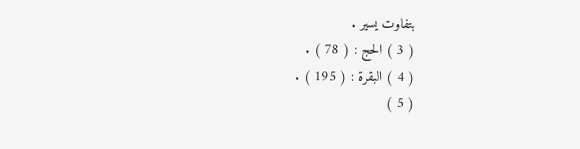بتفاوت يسير .
( 3 ) الحج : ( 78 ) .
( 4 ) البقرة : ( 195 ) .
( 5 )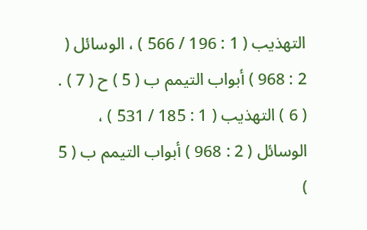التهذيب ( 1 : 196 / 566 ) ، الوسائل ( 2 : 968 ) أبواب التيمم ب ( 5 ) ح ( 7 ) .
( 6 ) التهذيب ( 1 : 185 / 531 ) ، الوسائل ( 2 : 968 ) أبواب التيمم ب ( 5 )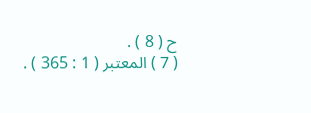ح ( 8 ) .
( 7 ) المعتبر ( 1 : 365 ) .